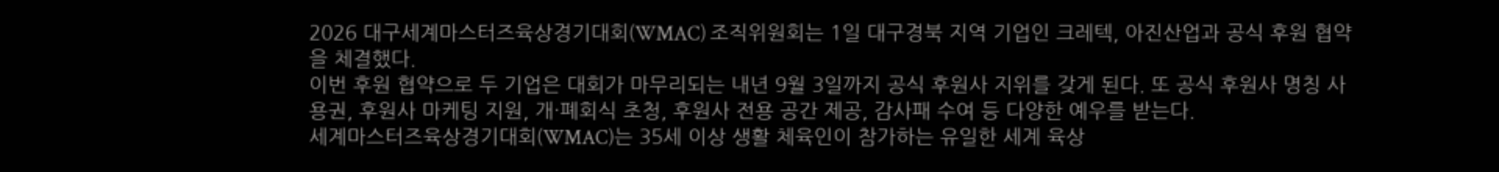2026 대구세계마스터즈육상경기대회(WMAC) 조직위원회는 1일 대구경북 지역 기업인 크레텍, 아진산업과 공식 후원 협약을 체결했다.
이번 후원 협약으로 두 기업은 대회가 마무리되는 내년 9월 3일까지 공식 후원사 지위를 갖게 된다. 또 공식 후원사 명칭 사용권, 후원사 마케팅 지원, 개·폐회식 초청, 후원사 전용 공간 제공, 감사패 수여 등 다양한 예우를 받는다.
세계마스터즈육상경기대회(WMAC)는 35세 이상 생활 체육인이 참가하는 유일한 세계 육상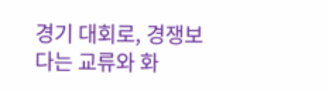경기 대회로, 경쟁보다는 교류와 화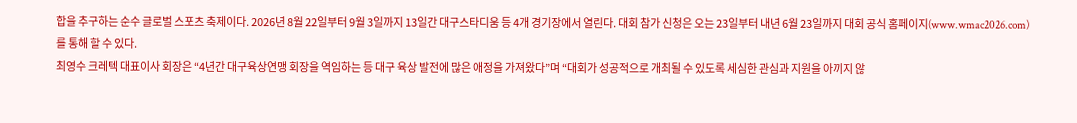합을 추구하는 순수 글로벌 스포츠 축제이다. 2026년 8월 22일부터 9월 3일까지 13일간 대구스타디움 등 4개 경기장에서 열린다. 대회 참가 신청은 오는 23일부터 내년 6월 23일까지 대회 공식 홈페이지(www.wmac2026.com)를 통해 할 수 있다.
최영수 크레텍 대표이사 회장은 “4년간 대구육상연맹 회장을 역임하는 등 대구 육상 발전에 많은 애정을 가져왔다”며 “대회가 성공적으로 개최될 수 있도록 세심한 관심과 지원을 아끼지 않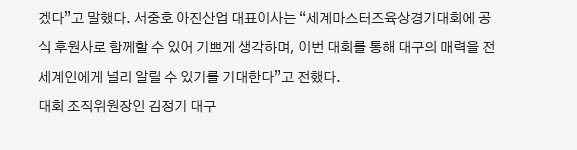겠다”고 말했다. 서중호 아진산업 대표이사는 “세계마스터즈육상경기대회에 공식 후원사로 함께할 수 있어 기쁘게 생각하며, 이번 대회를 통해 대구의 매력을 전 세계인에게 널리 알릴 수 있기를 기대한다”고 전했다.
대회 조직위원장인 김정기 대구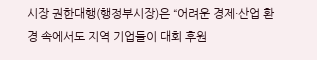시장 권한대행(행정부시장)은 “어려운 경제·산업 환경 속에서도 지역 기업들이 대회 후원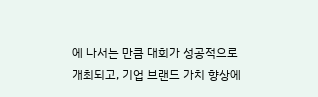에 나서는 만큼 대회가 성공적으로 개최되고, 기업 브랜드 가치 향상에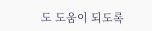도 도움이 되도록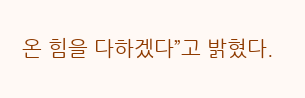온 힘을 다하겠다”고 밝혔다.